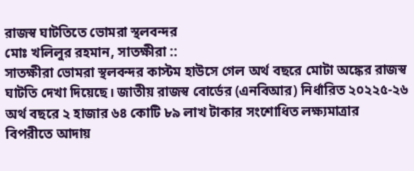রাজস্ব ঘাটতিতে ভোমরা স্থলবন্দর
মোঃ খলিলুর রহমান, সাতক্ষীরা ::
সাতক্ষীরা ভোমরা স্থলবন্দর কাস্টম হাউসে গেল অর্থ বছরে মোটা অঙ্কের রাজস্ব ঘাটতি দেখা দিয়েছে। জাতীয় রাজস্ব বোর্ডের (এনবিআর) নির্ধারিত ২০২২৫-২৬ অর্থ বছরে ২ হাজার ৬৪ কোটি ৮৯ লাখ টাকার সংশোধিত লক্ষ্যমাত্রার বিপরীতে আদায়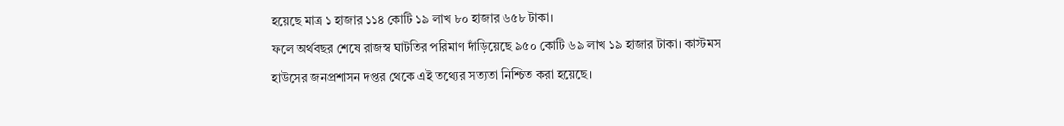হয়েছে মাত্র ১ হাজার ১১৪ কোটি ১৯ লাখ ৮০ হাজার ৬৫৮ টাকা।
ফলে অর্থবছর শেষে রাজস্ব ঘাটতির পরিমাণ দাঁড়িয়েছে ৯৫০ কোটি ৬৯ লাখ ১৯ হাজার টাকা। কাস্টমস হাউসের জনপ্রশাসন দপ্তর থেকে এই তথ্যের সত্যতা নিশ্চিত করা হয়েছে।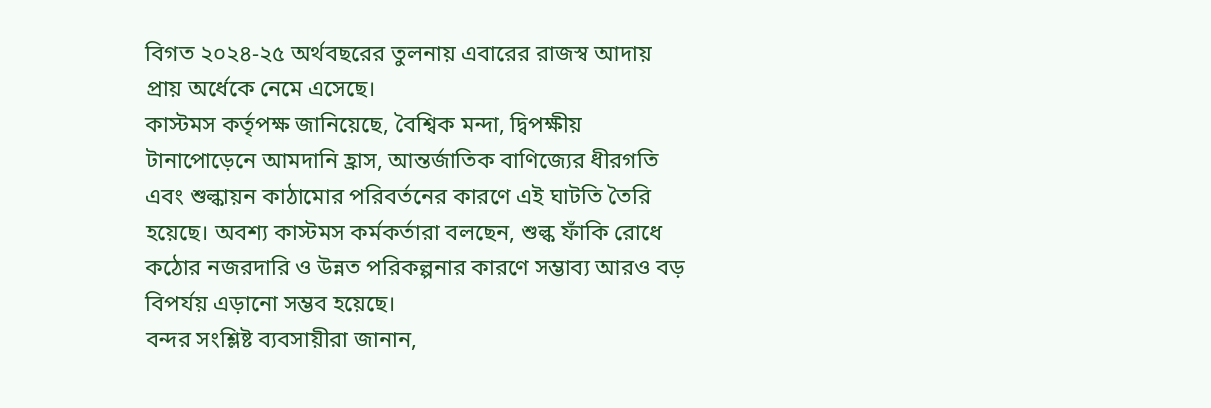বিগত ২০২৪-২৫ অর্থবছরের তুলনায় এবারের রাজস্ব আদায় প্রায় অর্ধেকে নেমে এসেছে।
কাস্টমস কর্তৃপক্ষ জানিয়েছে, বৈশ্বিক মন্দা, দ্বিপক্ষীয় টানাপোড়েনে আমদানি হ্রাস, আন্তর্জাতিক বাণিজ্যের ধীরগতি এবং শুল্কায়ন কাঠামোর পরিবর্তনের কারণে এই ঘাটতি তৈরি হয়েছে। অবশ্য কাস্টমস কর্মকর্তারা বলছেন, শুল্ক ফাঁকি রোধে কঠোর নজরদারি ও উন্নত পরিকল্পনার কারণে সম্ভাব্য আরও বড় বিপর্যয় এড়ানো সম্ভব হয়েছে।
বন্দর সংশ্লিষ্ট ব্যবসায়ীরা জানান,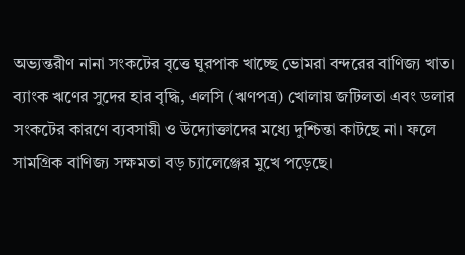অভ্যন্তরীণ নানা সংকটের বৃত্তে ঘুরপাক খাচ্ছে ভোমরা বন্দরের বাণিজ্য খাত। ব্যাংক ঋণের সুদের হার বৃদ্ধি, এলসি (ঋণপত্র) খোলায় জটিলতা এবং ডলার সংকটের কারণে ব্যবসায়ী ও উদ্যোক্তাদের মধ্যে দুশ্চিন্তা কাটছে না। ফলে সামগ্রিক বাণিজ্য সক্ষমতা বড় চ্যালেঞ্জের মুখে পড়েছে।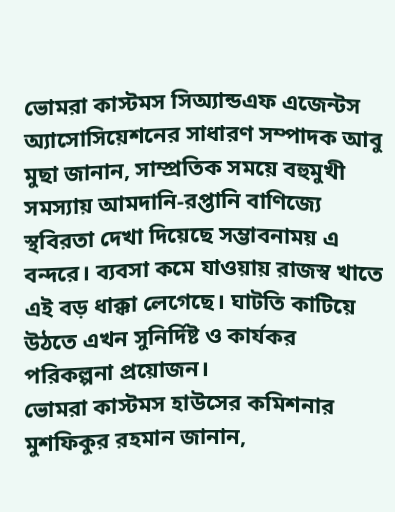ভোমরা কাস্টমস সিঅ্যান্ডএফ এজেন্টস অ্যাসোসিয়েশনের সাধারণ সম্পাদক আবু মুছা জানান, সাম্প্রতিক সময়ে বহুমুখী সমস্যায় আমদানি-রপ্তানি বাণিজ্যে স্থবিরতা দেখা দিয়েছে সম্ভাবনাময় এ বন্দরে। ব্যবসা কমে যাওয়ায় রাজস্ব খাতে এই বড় ধাক্কা লেগেছে। ঘাটতি কাটিয়ে উঠতে এখন সুনির্দিষ্ট ও কার্যকর পরিকল্পনা প্রয়োজন।
ভোমরা কাস্টমস হাউসের কমিশনার মুশফিকুর রহমান জানান,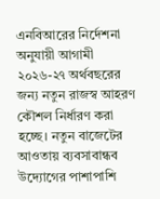এনবিআরের নির্দেশনা অনুযায়ী আগামী ২০২৬-২৭ অর্থবছরের জন্য নতুন রাজস্ব আহরণ কৌশল নির্ধারণ করা হচ্ছে। নতুন বাজেটের আওতায় ব্যবসাবান্ধব উদ্যোগের পাশাপাশি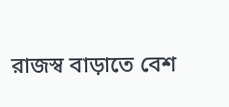রাজস্ব বাড়াতে বেশ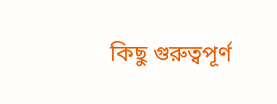কিছু গুরুত্বপূর্ণ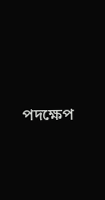পদক্ষেপ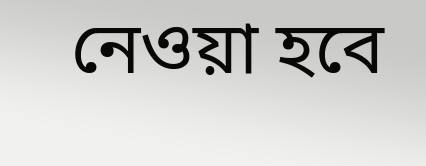নেওয়া হবে